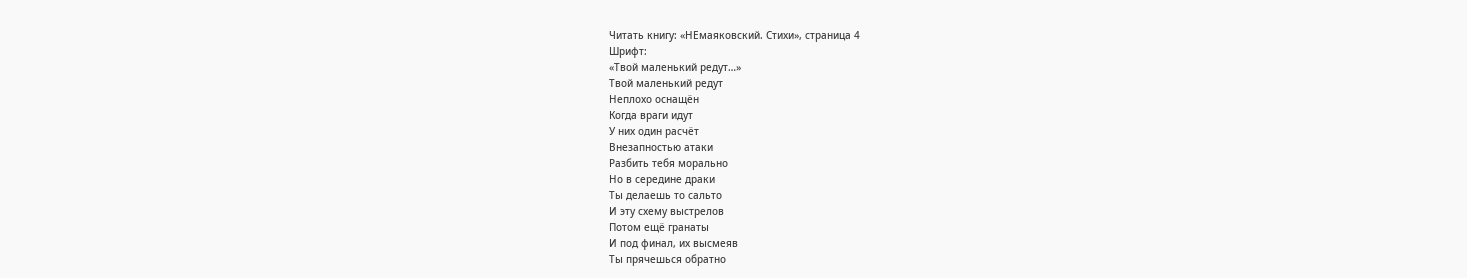Читать книгу: «НЕмаяковский. Стихи», страница 4
Шрифт:
«Твой маленький редут…»
Твой маленький редут
Неплохо оснащён
Когда враги идут
У них один расчёт
Внезапностью атаки
Разбить тебя морально
Но в середине драки
Ты делаешь то сальто
И эту схему выстрелов
Потом ещё гранаты
И под финал, их высмеяв
Ты прячешься обратно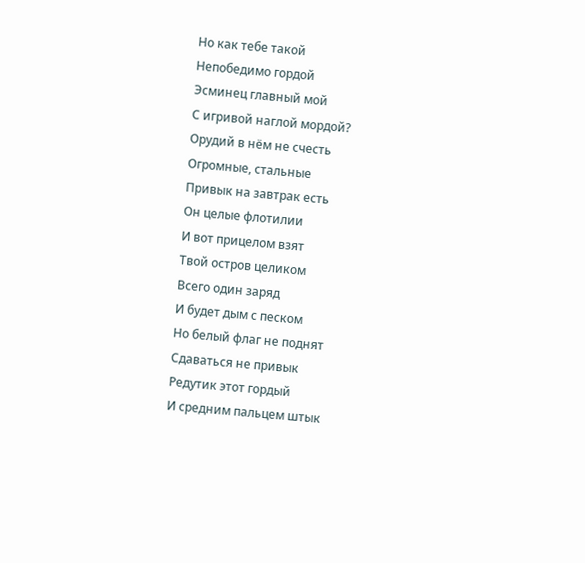Но как тебе такой
Непобедимо гордой
Эсминец главный мой
С игривой наглой мордой?
Орудий в нём не счесть
Огромные, стальные
Привык на завтрак есть
Он целые флотилии
И вот прицелом взят
Твой остров целиком
Всего один заряд
И будет дым с песком
Но белый флаг не поднят
Сдаваться не привык
Редутик этот гордый
И средним пальцем штык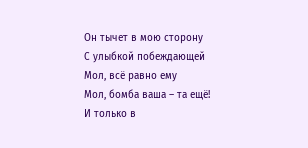Он тычет в мою сторону
С улыбкой побеждающей
Мол, всё равно ему
Мол, бомба ваша – та ещё!
И только в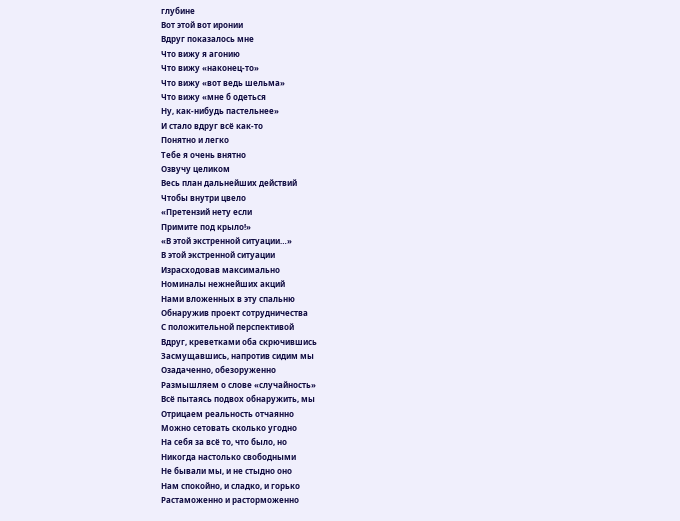глубине
Вот этой вот иронии
Вдруг показалось мне
Что вижу я агонию
Что вижу «наконец-то»
Что вижу «вот ведь шельма»
Что вижу «мне б одеться
Ну, как-нибудь пастельнее»
И стало вдруг всё как-то
Понятно и легко
Тебе я очень внятно
Озвучу целиком
Весь план дальнейших действий
Чтобы внутри цвело
«Претензий нету если
Примите под крыло!»
«В этой экстренной ситуации…»
В этой экстренной ситуации
Израсходовав максимально
Номиналы нежнейших акций
Нами вложенных в эту спальню
Обнаружив проект сотрудничества
С положительной перспективой
Вдруг, креветками оба скрючившись
Засмущавшись, напротив сидим мы
Озадаченно, обезоруженно
Размышляем о слове «случайность»
Всё пытаясь подвох обнаружить, мы
Отрицаем реальность отчаянно
Можно сетовать сколько угодно
На себя за всё то, что было, но
Никогда настолько свободными
Не бывали мы, и не стыдно оно
Нам спокойно, и сладко, и горько
Растаможенно и расторможенно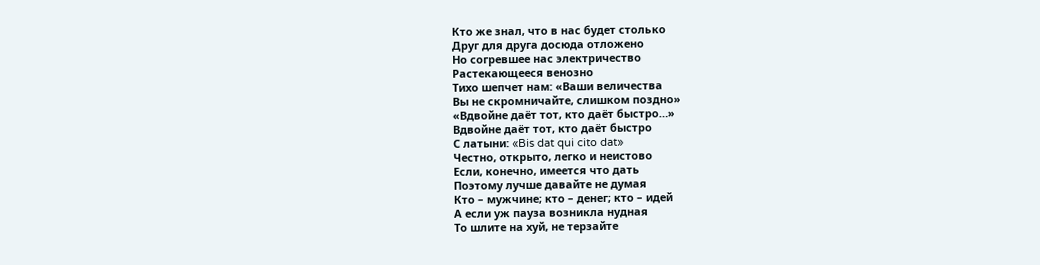Кто же знал, что в нас будет столько
Друг для друга досюда отложено
Но согревшее нас электричество
Растекающееся венозно
Тихо шепчет нам: «Ваши величества
Вы не скромничайте, слишком поздно»
«Вдвойне даёт тот, кто даёт быстро…»
Вдвойне даёт тот, кто даёт быстро
С латыни: «Bis dat qui cito dat»
Честно, открыто, легко и неистово
Если, конечно, имеется что дать
Поэтому лучше давайте не думая
Кто – мужчине; кто – денег; кто – идей
А если уж пауза возникла нудная
То шлите на хуй, не терзайте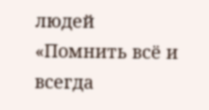людей
«Помнить всё и всегда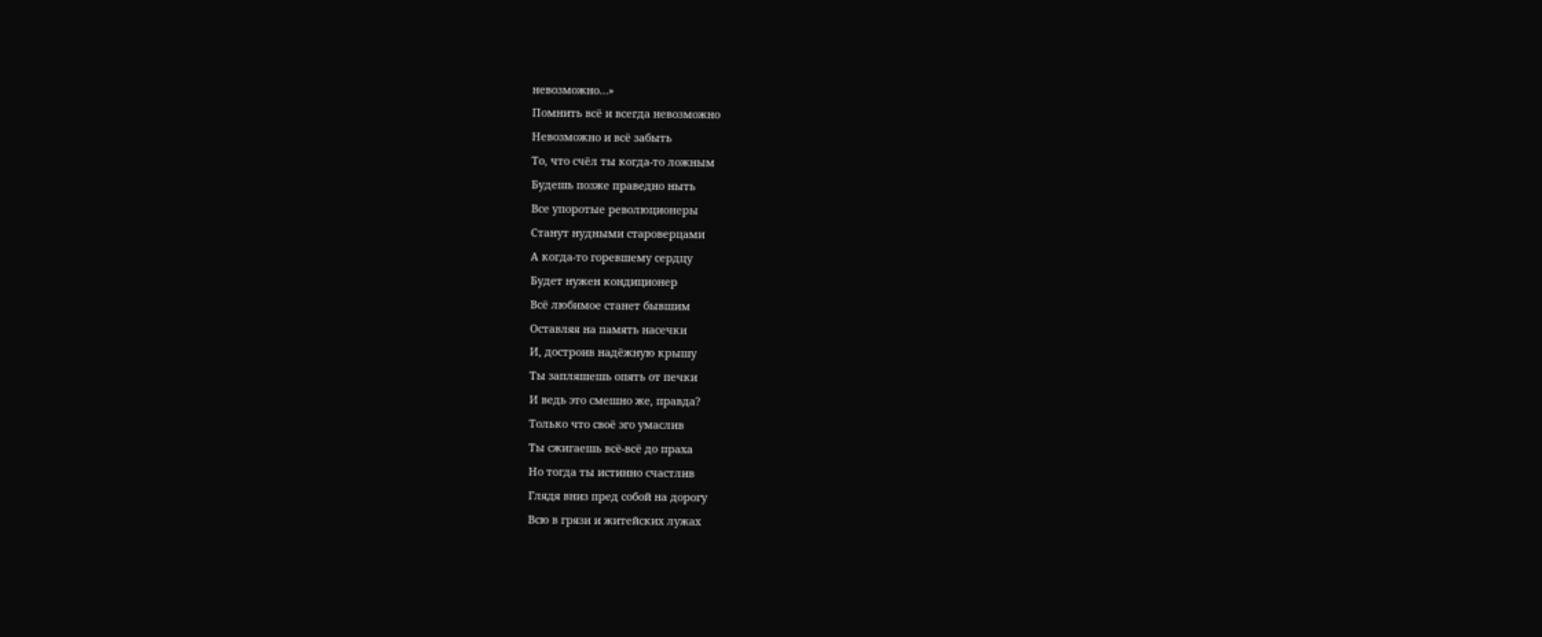невозможно…»
Помнить всё и всегда невозможно
Невозможно и всё забыть
То, что счёл ты когда-то ложным
Будешь позже праведно ныть
Все упоротые революционеры
Станут нудными староверцами
А когда-то горевшему сердцу
Будет нужен кондиционер
Всё любимое станет бывшим
Оставляя на память насечки
И, достроив надёжную крышу
Ты запляшешь опять от печки
И ведь это смешно же, правда?
Только что своё эго умаслив
Ты сжигаешь всё-всё до праха
Но тогда ты истинно счастлив
Глядя вниз пред собой на дорогу
Всю в грязи и житейских лужах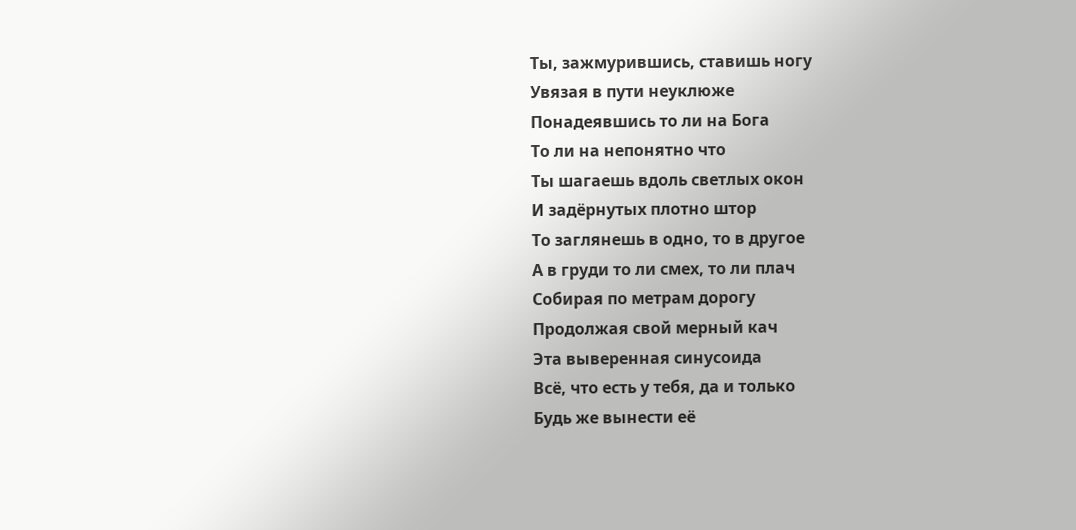Ты, зажмурившись, ставишь ногу
Увязая в пути неуклюже
Понадеявшись то ли на Бога
То ли на непонятно что
Ты шагаешь вдоль светлых окон
И задёрнутых плотно штор
То заглянешь в одно, то в другое
А в груди то ли смех, то ли плач
Собирая по метрам дорогу
Продолжая свой мерный кач
Эта выверенная синусоида
Всё, что есть у тебя, да и только
Будь же вынести её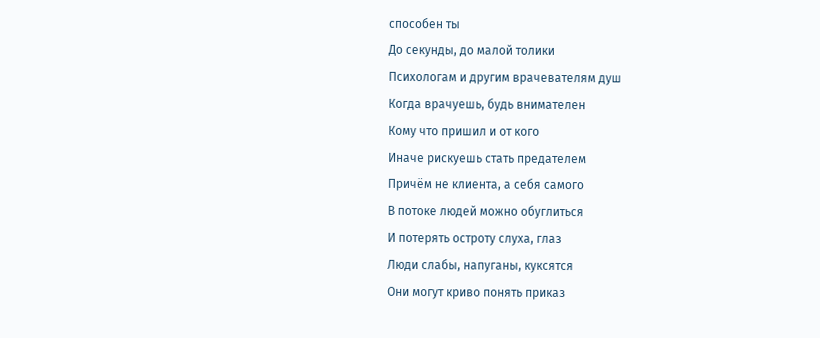способен ты
До секунды, до малой толики
Психологам и другим врачевателям душ
Когда врачуешь, будь внимателен
Кому что пришил и от кого
Иначе рискуешь стать предателем
Причём не клиента, а себя самого
В потоке людей можно обуглиться
И потерять остроту слуха, глаз
Люди слабы, напуганы, куксятся
Они могут криво понять приказ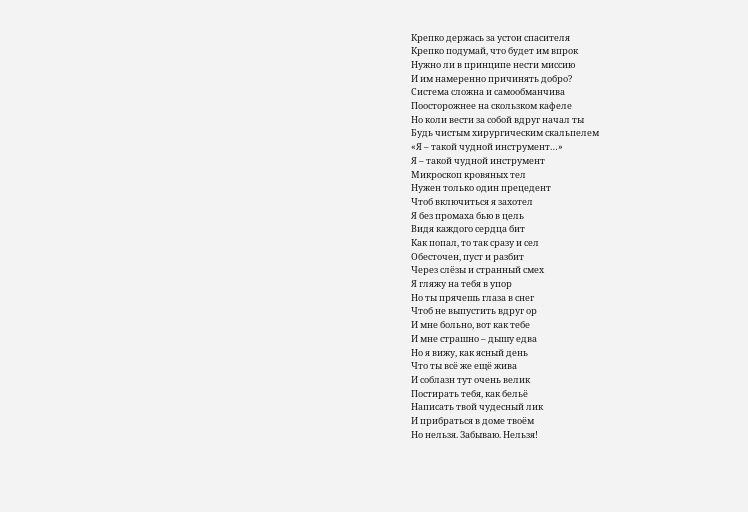Крепко держась за устои спасителя
Крепко подумай, что будет им впрок
Нужно ли в принципе нести миссию
И им намеренно причинять добро?
Система сложна и самообманчива
Поосторожнее на скользком кафеле
Но коли вести за собой вдруг начал ты
Будь чистым хирургическим скальпелем
«Я – такой чудной инструмент…»
Я – такой чудной инструмент
Микроскоп кровяных тел
Нужен только один прецедент
Чтоб включиться я захотел
Я без промаха бью в цель
Видя каждого сердца бит
Как попал, то так сразу и сел
Обесточен, пуст и разбит
Через слёзы и странный смех
Я гляжу на тебя в упор
Но ты прячешь глаза в снег
Чтоб не выпустить вдруг ор
И мне больно, вот как тебе
И мне страшно – дышу едва
Но я вижу, как ясный день
Что ты всё же ещё жива
И соблазн тут очень велик
Постирать тебя, как бельё
Написать твой чудесный лик
И прибраться в доме твоём
Но нельзя. Забываю. Нельзя!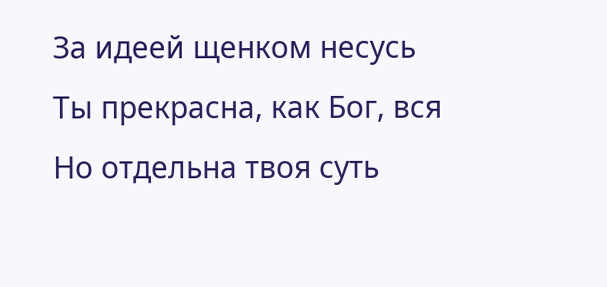За идеей щенком несусь
Ты прекрасна, как Бог, вся
Но отдельна твоя суть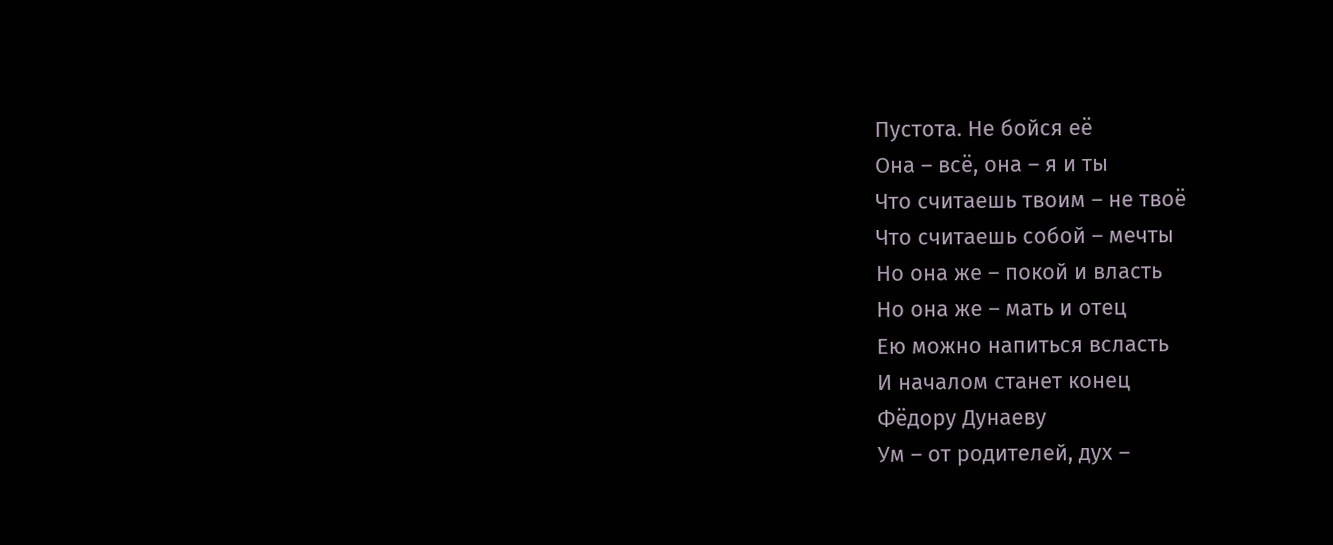Пустота. Не бойся её
Она – всё, она – я и ты
Что считаешь твоим – не твоё
Что считаешь собой – мечты
Но она же – покой и власть
Но она же – мать и отец
Ею можно напиться всласть
И началом станет конец
Фёдору Дунаеву
Ум – от родителей, дух –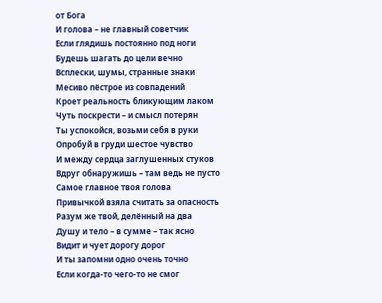от Бога
И голова – не главный советчик
Если глядишь постоянно под ноги
Будешь шагать до цели вечно
Всплески, шумы, странные знаки
Месиво пёстрое из совпадений
Кроет реальность бликующим лаком
Чуть поскрести – и смысл потерян
Ты успокойся, возьми себя в руки
Опробуй в груди шестое чувство
И между сердца заглушенных стуков
Вдруг обнаружишь – там ведь не пусто
Самое главное твоя голова
Привычкой взяла считать за опасность
Разум же твой, делённый на два
Душу и тело – в сумме – так ясно
Видит и чует дорогу дорог
И ты запомни одно очень точно
Если когда-то чего-то не смог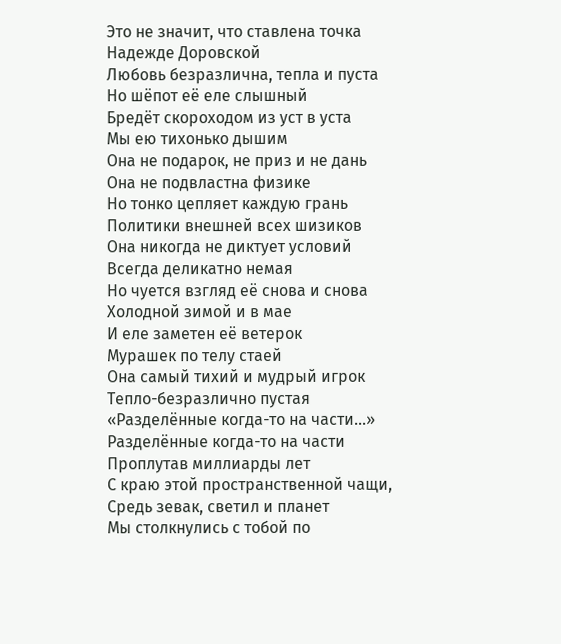Это не значит, что ставлена точка
Надежде Доровской
Любовь безразлична, тепла и пуста
Но шёпот её еле слышный
Бредёт скороходом из уст в уста
Мы ею тихонько дышим
Она не подарок, не приз и не дань
Она не подвластна физике
Но тонко цепляет каждую грань
Политики внешней всех шизиков
Она никогда не диктует условий
Всегда деликатно немая
Но чуется взгляд её снова и снова
Холодной зимой и в мае
И еле заметен её ветерок
Мурашек по телу стаей
Она самый тихий и мудрый игрок
Тепло-безразлично пустая
«Разделённые когда-то на части…»
Разделённые когда-то на части
Проплутав миллиарды лет
С краю этой пространственной чащи,
Средь зевак, светил и планет
Мы столкнулись с тобой по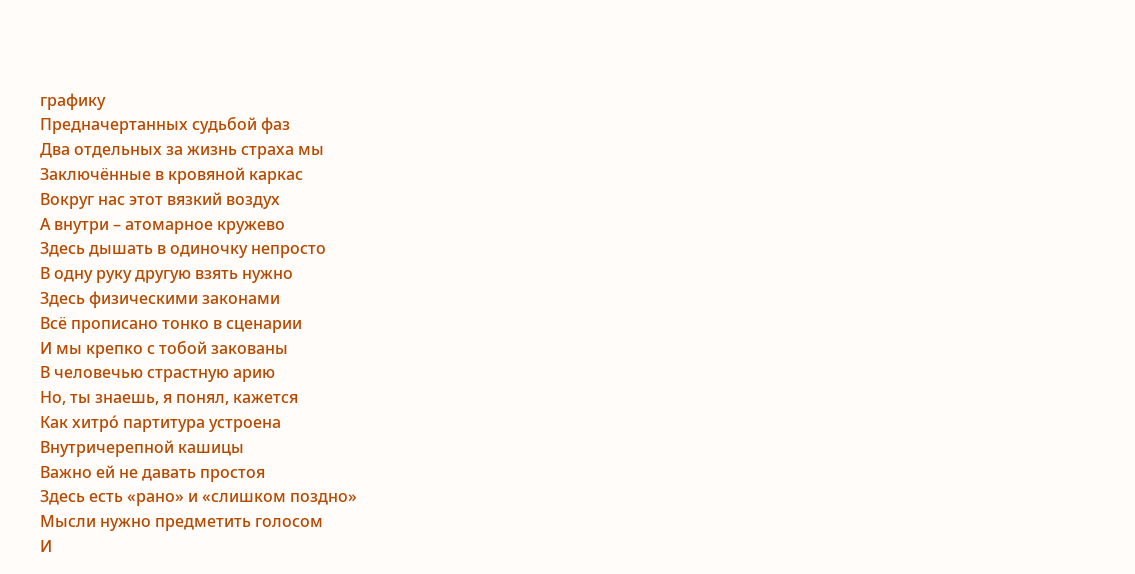графику
Предначертанных судьбой фаз
Два отдельных за жизнь страха мы
Заключённые в кровяной каркас
Вокруг нас этот вязкий воздух
А внутри – атомарное кружево
Здесь дышать в одиночку непросто
В одну руку другую взять нужно
Здесь физическими законами
Всё прописано тонко в сценарии
И мы крепко с тобой закованы
В человечью страстную арию
Но, ты знаешь, я понял, кажется
Как хитро́ партитура устроена
Внутричерепной кашицы
Важно ей не давать простоя
Здесь есть «рано» и «слишком поздно»
Мысли нужно предметить голосом
И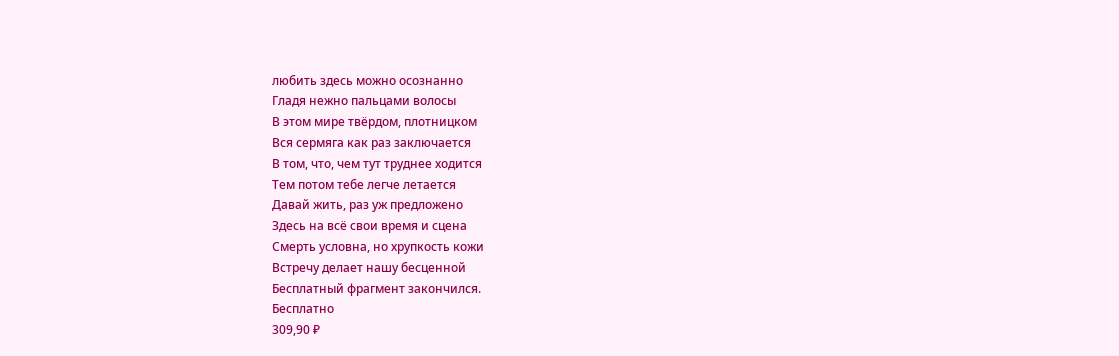любить здесь можно осознанно
Гладя нежно пальцами волосы
В этом мире твёрдом, плотницком
Вся сермяга как раз заключается
В том, что, чем тут труднее ходится
Тем потом тебе легче летается
Давай жить, раз уж предложено
Здесь на всё свои время и сцена
Смерть условна, но хрупкость кожи
Встречу делает нашу бесценной
Бесплатный фрагмент закончился.
Бесплатно
309,90 ₽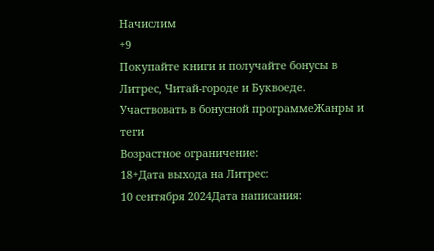Начислим
+9
Покупайте книги и получайте бонусы в Литрес, Читай-городе и Буквоеде.
Участвовать в бонусной программеЖанры и теги
Возрастное ограничение:
18+Дата выхода на Литрес:
10 сентября 2024Дата написания: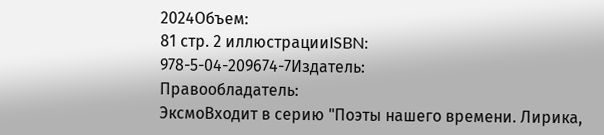2024Объем:
81 стр. 2 иллюстрацииISBN:
978-5-04-209674-7Издатель:
Правообладатель:
ЭксмоВходит в серию "Поэты нашего времени. Лирика,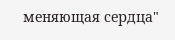меняющая сердца"